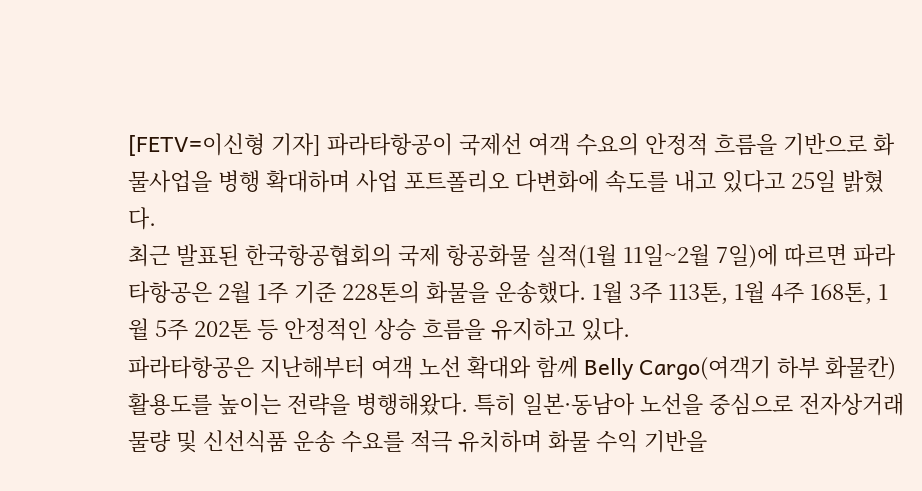[FETV=이신형 기자] 파라타항공이 국제선 여객 수요의 안정적 흐름을 기반으로 화물사업을 병행 확대하며 사업 포트폴리오 다변화에 속도를 내고 있다고 25일 밝혔다.
최근 발표된 한국항공협회의 국제 항공화물 실적(1월 11일~2월 7일)에 따르면 파라타항공은 2월 1주 기준 228톤의 화물을 운송했다. 1월 3주 113톤, 1월 4주 168톤, 1월 5주 202톤 등 안정적인 상승 흐름을 유지하고 있다.
파라타항공은 지난해부터 여객 노선 확대와 함께 Belly Cargo(여객기 하부 화물칸) 활용도를 높이는 전략을 병행해왔다. 특히 일본·동남아 노선을 중심으로 전자상거래 물량 및 신선식품 운송 수요를 적극 유치하며 화물 수익 기반을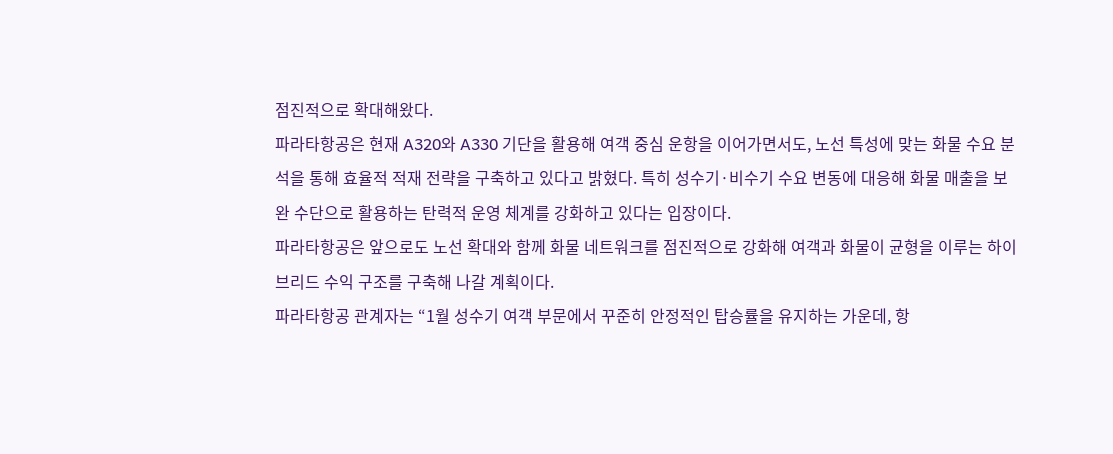점진적으로 확대해왔다.
파라타항공은 현재 A320와 A330 기단을 활용해 여객 중심 운항을 이어가면서도, 노선 특성에 맞는 화물 수요 분석을 통해 효율적 적재 전략을 구축하고 있다고 밝혔다. 특히 성수기·비수기 수요 변동에 대응해 화물 매출을 보완 수단으로 활용하는 탄력적 운영 체계를 강화하고 있다는 입장이다.
파라타항공은 앞으로도 노선 확대와 함께 화물 네트워크를 점진적으로 강화해 여객과 화물이 균형을 이루는 하이브리드 수익 구조를 구축해 나갈 계획이다.
파라타항공 관계자는 “1월 성수기 여객 부문에서 꾸준히 안정적인 탑승률을 유지하는 가운데, 항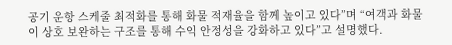공기 운항 스케줄 최적화를 통해 화물 적재율을 함께 높이고 있다”며 “여객과 화물이 상호 보완하는 구조를 통해 수익 안정성을 강화하고 있다”고 설명했다.